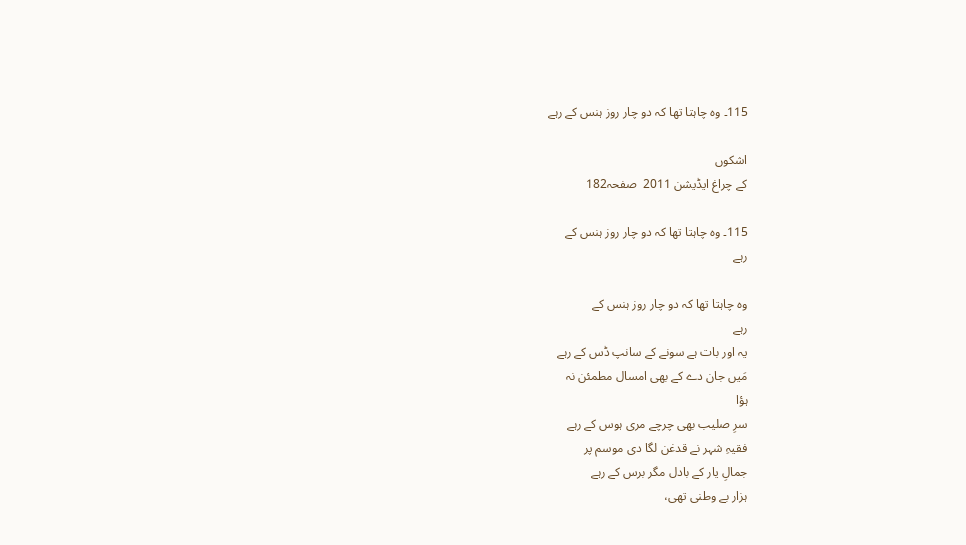115۔ وہ چاہتا تھا کہ دو چار روز ہنس کے رہے

اشکوں
کے چراغ ایڈیشن 2011  صفحہ182

115۔ وہ چاہتا تھا کہ دو چار روز ہنس کے
رہے

وہ چاہتا تھا کہ دو چار روز ہنس کے
رہے
یہ اور بات ہے سونے کے سانپ ڈس کے رہے
مَیں جان دے کے بھی امسال مطمئن نہ
ہؤا
سرِ صلیب بھی چرچے مری ہوس کے رہے
فقیہِ شہر نے قدغن لگا دی موسم پر
جمالِ یار کے بادل مگر برس کے رہے
ہزار بے وطنی تھی،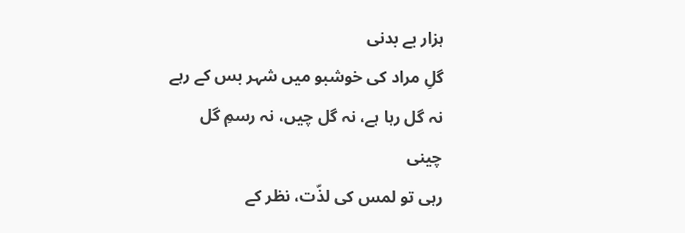ہزار بے بدنی
گلِ مراد کی خوشبو میں شہر بس کے رہے
نہ گل رہا ہے، نہ گل چیں، نہ رسمِ گل
چینی
رہی تو لمس کی لذّت، نظر کے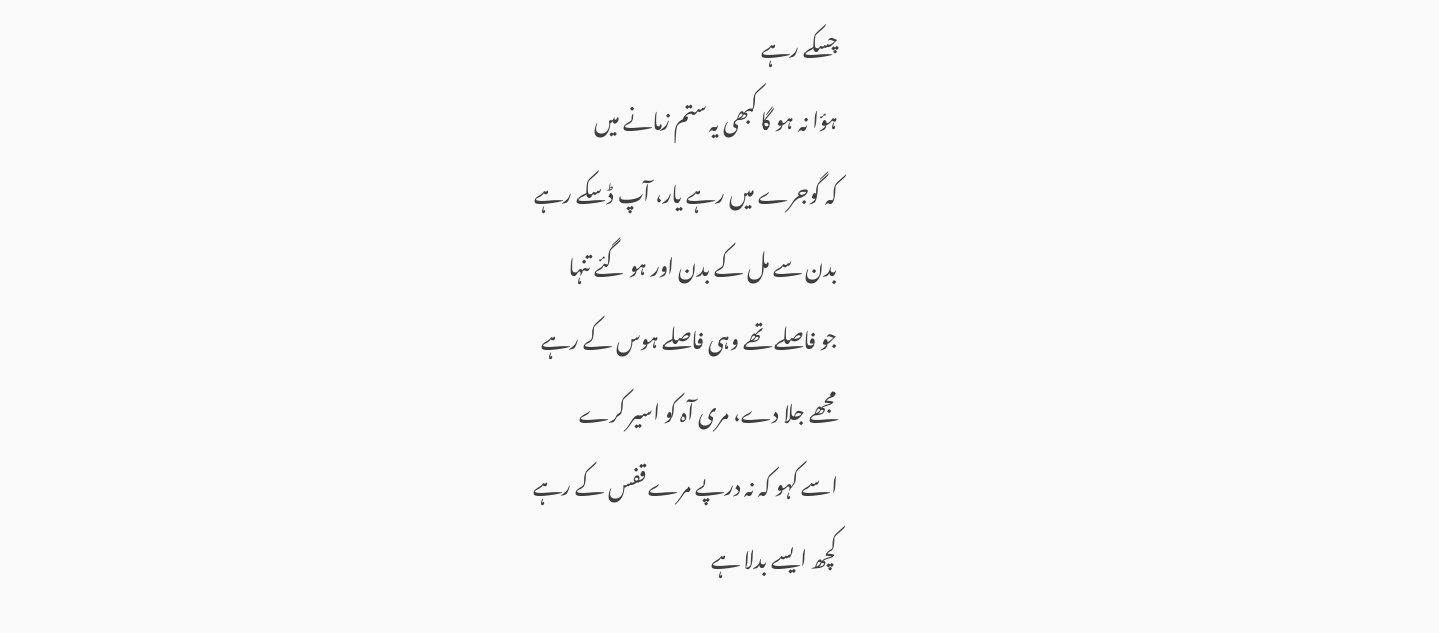چسکے رہے
ہؤا نہ ہو گا کبھی یہ ستم زمانے میں
کہ گوجرے میں رہے یار، آپ ڈسکے رہے
بدن سے مل کے بدن اور ہو گئے تنہا
جو فاصلے تھے وہی فاصلے ہوس کے رہے
مجھے جلا دے، مری آہ کو اسیر کرے
اسے کہو کہ نہ درپے مرے قفس کے رہے
کچھ ایسے بدلا ہے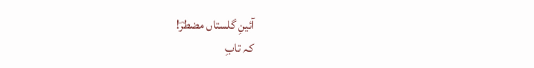آئینِ گلستاں مضطرؔ!
کہ تابِ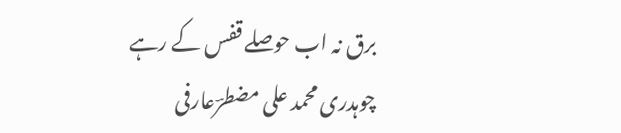برق نہ اب حوصلے قفس کے رہے
چوہدری محمد علی مضطرؔعارفی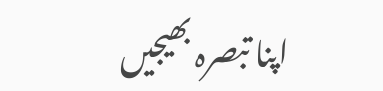اپنا تبصرہ بھیجیں